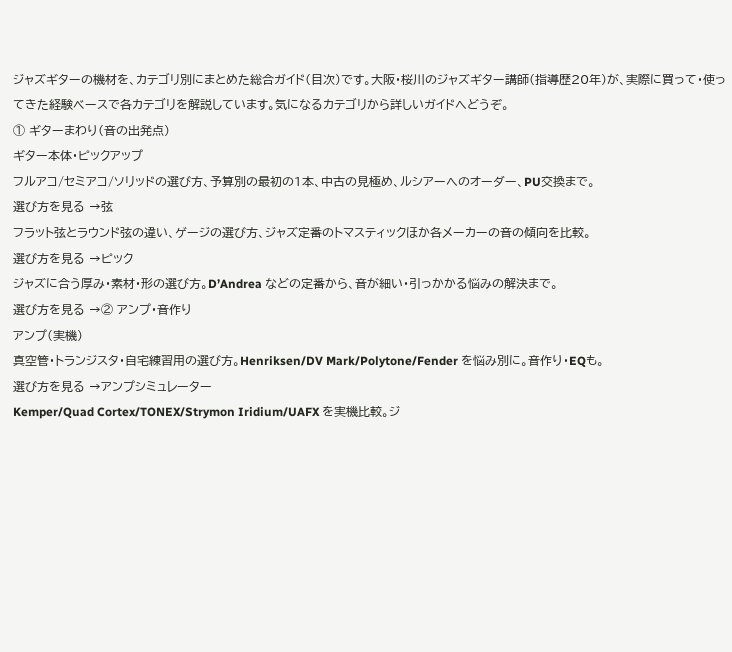ジャズギターの機材を、カテゴリ別にまとめた総合ガイド(目次)です。大阪・桜川のジャズギター講師(指導歴20年)が、実際に買って・使ってきた経験ベースで各カテゴリを解説しています。気になるカテゴリから詳しいガイドへどうぞ。
① ギターまわり(音の出発点)
ギター本体・ピックアップ
フルアコ/セミアコ/ソリッドの選び方、予算別の最初の1本、中古の見極め、ルシアーへのオーダー、PU交換まで。
選び方を見る →弦
フラット弦とラウンド弦の違い、ゲージの選び方、ジャズ定番のトマスティックほか各メーカーの音の傾向を比較。
選び方を見る →ピック
ジャズに合う厚み・素材・形の選び方。D’Andrea などの定番から、音が細い・引っかかる悩みの解決まで。
選び方を見る →② アンプ・音作り
アンプ(実機)
真空管・トランジスタ・自宅練習用の選び方。Henriksen/DV Mark/Polytone/Fender を悩み別に。音作り・EQも。
選び方を見る →アンプシミュレーター
Kemper/Quad Cortex/TONEX/Strymon Iridium/UAFX を実機比較。ジ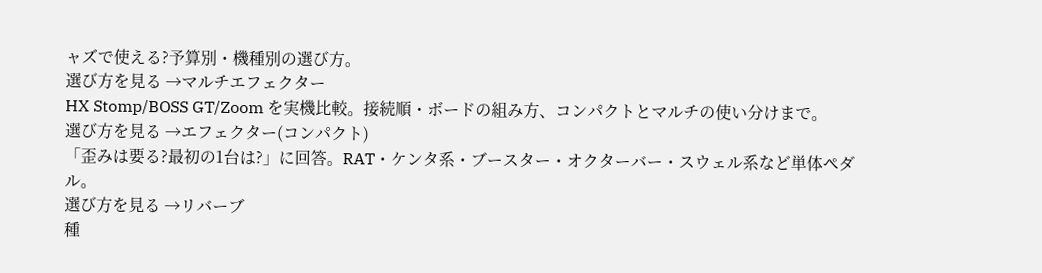ャズで使える?予算別・機種別の選び方。
選び方を見る →マルチエフェクター
HX Stomp/BOSS GT/Zoom を実機比較。接続順・ボードの組み方、コンパクトとマルチの使い分けまで。
選び方を見る →エフェクター(コンパクト)
「歪みは要る?最初の1台は?」に回答。RAT・ケンタ系・ブースター・オクターバー・スウェル系など単体ペダル。
選び方を見る →リバーブ
種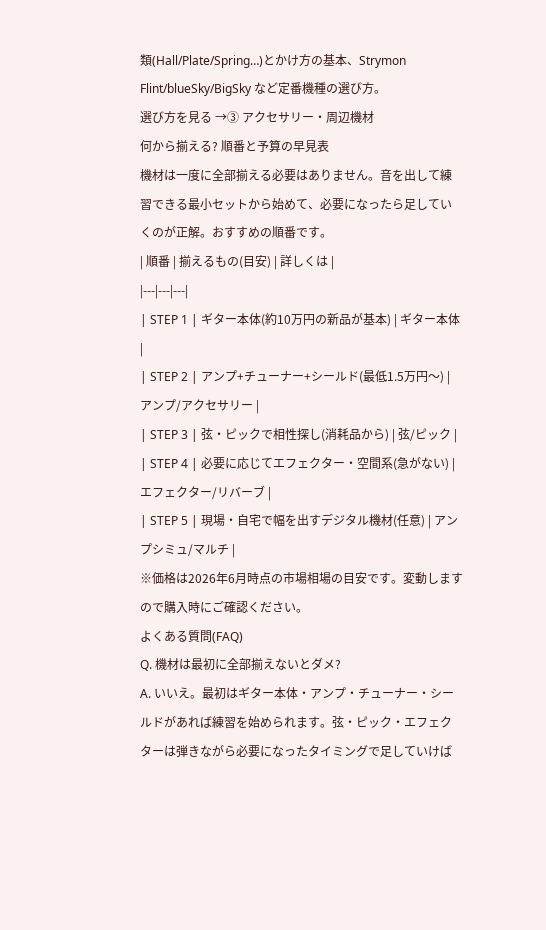類(Hall/Plate/Spring…)とかけ方の基本、Strymon Flint/blueSky/BigSky など定番機種の選び方。
選び方を見る →③ アクセサリー・周辺機材
何から揃える? 順番と予算の早見表
機材は一度に全部揃える必要はありません。音を出して練習できる最小セットから始めて、必要になったら足していくのが正解。おすすめの順番です。
| 順番 | 揃えるもの(目安) | 詳しくは |
|---|---|---|
| STEP 1 | ギター本体(約10万円の新品が基本) | ギター本体 |
| STEP 2 | アンプ+チューナー+シールド(最低1.5万円〜) | アンプ/アクセサリー |
| STEP 3 | 弦・ピックで相性探し(消耗品から) | 弦/ピック |
| STEP 4 | 必要に応じてエフェクター・空間系(急がない) | エフェクター/リバーブ |
| STEP 5 | 現場・自宅で幅を出すデジタル機材(任意) | アンプシミュ/マルチ |
※価格は2026年6月時点の市場相場の目安です。変動しますので購入時にご確認ください。
よくある質問(FAQ)
Q. 機材は最初に全部揃えないとダメ?
A. いいえ。最初はギター本体・アンプ・チューナー・シールドがあれば練習を始められます。弦・ピック・エフェクターは弾きながら必要になったタイミングで足していけば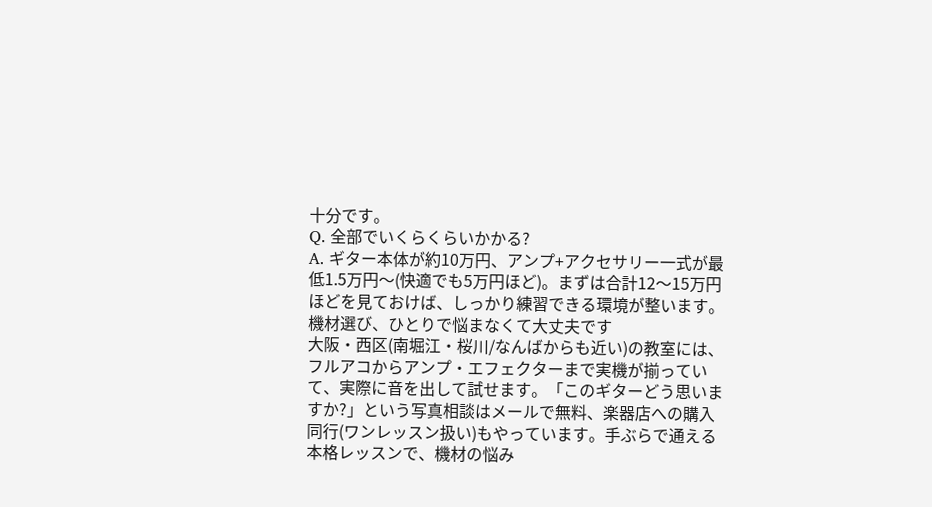十分です。
Q. 全部でいくらくらいかかる?
A. ギター本体が約10万円、アンプ+アクセサリー一式が最低1.5万円〜(快適でも5万円ほど)。まずは合計12〜15万円ほどを見ておけば、しっかり練習できる環境が整います。
機材選び、ひとりで悩まなくて大丈夫です
大阪・西区(南堀江・桜川/なんばからも近い)の教室には、フルアコからアンプ・エフェクターまで実機が揃っていて、実際に音を出して試せます。「このギターどう思いますか?」という写真相談はメールで無料、楽器店への購入同行(ワンレッスン扱い)もやっています。手ぶらで通える本格レッスンで、機材の悩み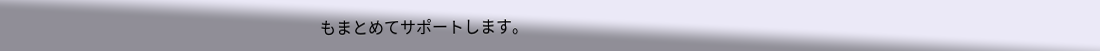もまとめてサポートします。